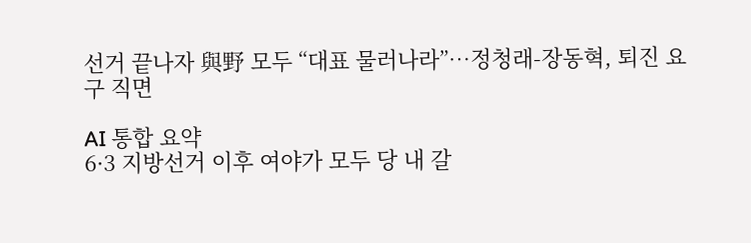선거 끝나자 與野 모두 “대표 물러나라”…정청래-장동혁, 퇴진 요구 직면

AI 통합 요약
6·3 지방선거 이후 여야가 모두 당 내 갈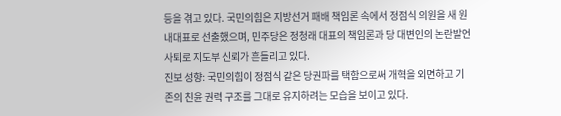등을 겪고 있다. 국민의힘은 지방선거 패배 책임론 속에서 정점식 의원을 새 원내대표로 선출했으며, 민주당은 정청래 대표의 책임론과 당 대변인의 논란발언 사퇴로 지도부 신뢰가 흔들리고 있다.
진보 성향: 국민의힘이 정점식 같은 당권파를 택함으로써 개혁을 외면하고 기존의 친윤 권력 구조를 그대로 유지하려는 모습을 보이고 있다.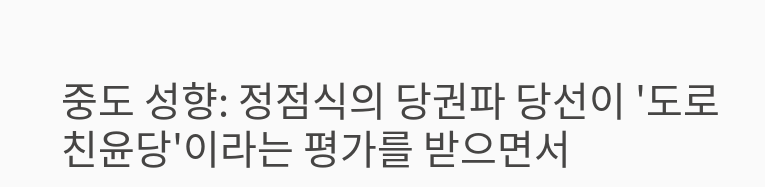중도 성향: 정점식의 당권파 당선이 '도로 친윤당'이라는 평가를 받으면서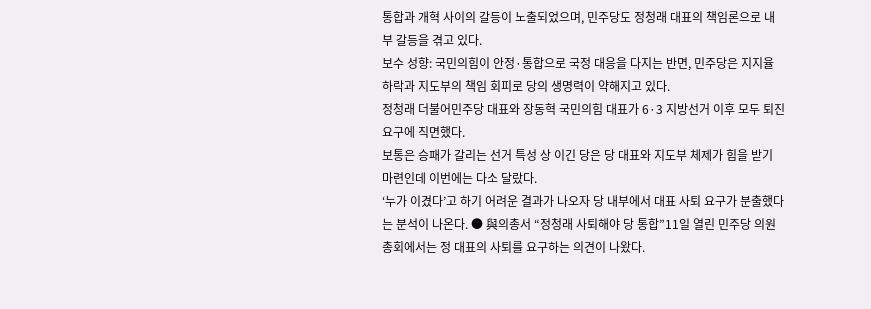통합과 개혁 사이의 갈등이 노출되었으며, 민주당도 정청래 대표의 책임론으로 내부 갈등을 겪고 있다.
보수 성향: 국민의힘이 안정·통합으로 국정 대응을 다지는 반면, 민주당은 지지율 하락과 지도부의 책임 회피로 당의 생명력이 약해지고 있다.
정청래 더불어민주당 대표와 장동혁 국민의힘 대표가 6·3 지방선거 이후 모두 퇴진 요구에 직면했다.
보통은 승패가 갈리는 선거 특성 상 이긴 당은 당 대표와 지도부 체제가 힘을 받기 마련인데 이번에는 다소 달랐다.
‘누가 이겼다’고 하기 어려운 결과가 나오자 당 내부에서 대표 사퇴 요구가 분출했다는 분석이 나온다. ● 與의총서 “정청래 사퇴해야 당 통합”11일 열린 민주당 의원총회에서는 정 대표의 사퇴를 요구하는 의견이 나왔다.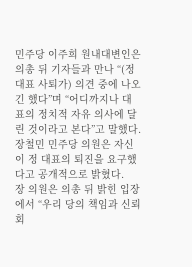민주당 이주희 원내대변인은 의총 뒤 기자들과 만나 “(정 대표 사퇴가) 의견 중에 나오긴 했다”며 “어디까지나 대표의 정치적 자유 의사에 달린 것이라고 본다”고 말했다.장철민 민주당 의원은 자신이 정 대표의 퇴진을 요구했다고 공개적으로 밝혔다.
장 의원은 의총 뒤 밝힌 입장에서 “우리 당의 책임과 신뢰회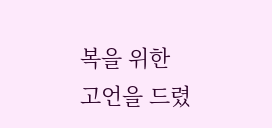복을 위한 고언을 드렸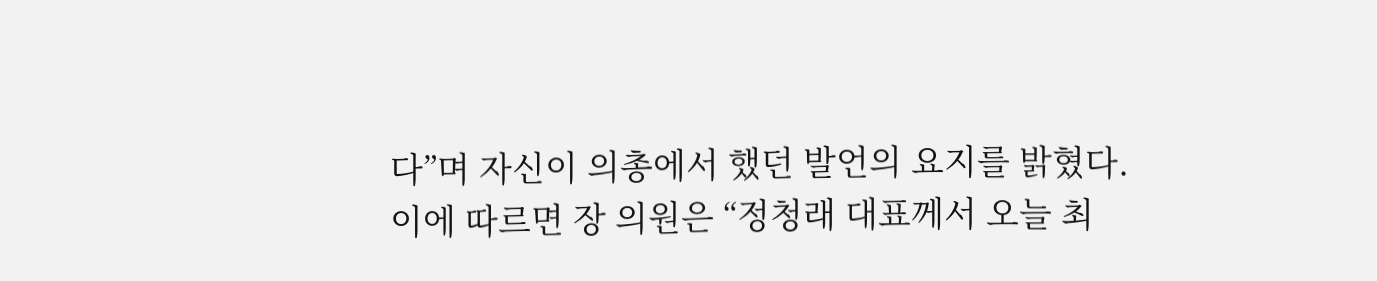다”며 자신이 의총에서 했던 발언의 요지를 밝혔다.
이에 따르면 장 의원은 “정청래 대표께서 오늘 최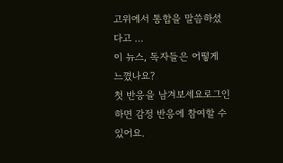고위에서 통합을 말씀하셨다고 ...
이 뉴스, 독자들은 어떻게 느꼈나요?
첫 반응을 남겨보세요로그인하면 감정 반응에 참여할 수 있어요.